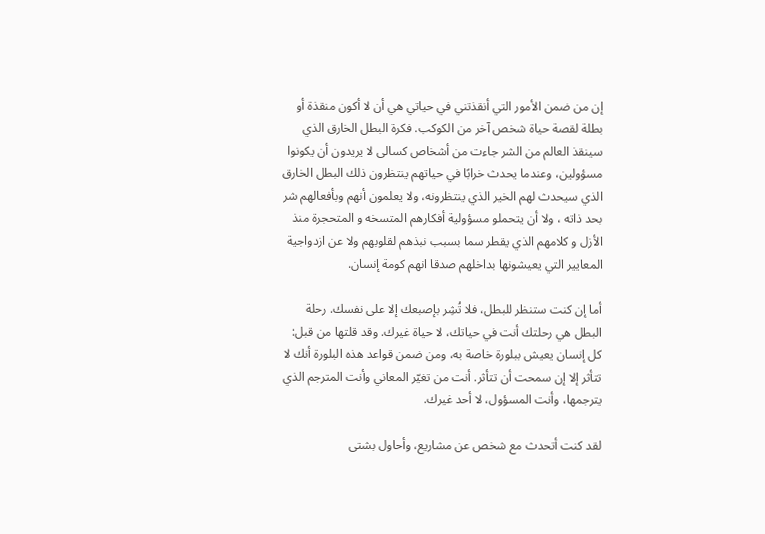إن من ضمن الأمور التي أنقذتني في حياتي هي أن لا أكون منقذة أو بطلة لقصة حياة شخص آخر من الكوكب. فكرة البطل الخارق الذي سينقذ العالم من الشر جاءت من أشخاص كسالى لا يريدون أن يكونوا مسؤولين، وعندما يحدث خرابًا في حياتهم ينتظرون ذلك البطل الخارق الذي سيحدث لهم الخير الذي ينتظرونه، ولا يعلمون أنهم وبأفعالهم شر بحد ذاته ، ولا أن يتحملو مسؤولية أفكارهم المتسخه و المتحجرة منذ الأزل و كلامهم الذي يقطر سما بسبب نبذهم لقلوبهم ولا عن ازدواجية المعايير التي يعيشونها بداخلهم صدقا انهم كومة إنسان.

أما إن كنت ستنظر للبطل، فلا تُشِر بإصبعك إلا على نفسك. رحلة البطل هي رحلتك أنت في حياتك، لا حياة غيرك. وقد قلتها من قبل: كل إنسان يعيش ببلورة خاصة به، ومن ضمن قواعد هذه البلورة أنك لا تتأثر إلا إن سمحت أن تتأثر. أنت من تغيّر المعاني وأنت المترجم الذي يترجمها، وأنت المسؤول، لا أحد غيرك.

لقد كنت أتحدث مع شخص عن مشاريع، وأحاول بشتى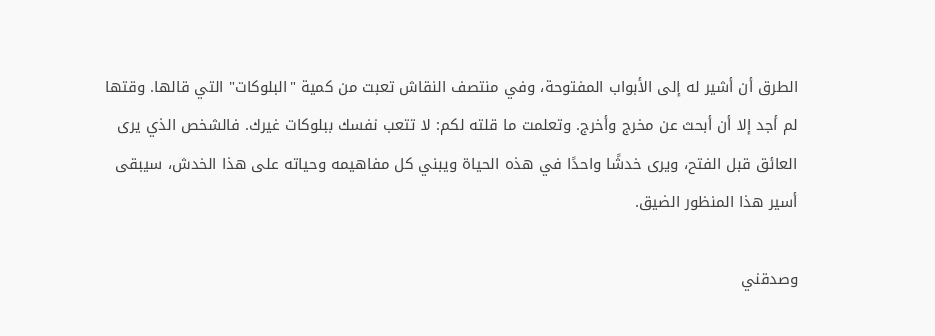الطرق أن أشير له إلى الأبواب المفتوحة، وفي منتصف النقاش تعبت من كمية "البلوكات" التي قالها. وقتها لم أجد إلا أن أبحث عن مخرج وأخرج. وتعلمت ما قلته لكم: لا تتعب نفسك ببلوكات غيرك. فالشخص الذي يرى العائق قبل الفتح، ويرى خدشًا واحدًا في هذه الحياة ويبني كل مفاهيمه وحياته على هذا الخدش، سيبقى أسير هذا المنظور الضيق.

وصدقني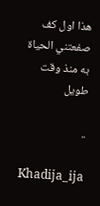هذا اول كف صفعتني الحياة به منذ وقت طويل

..

Khadija_ija